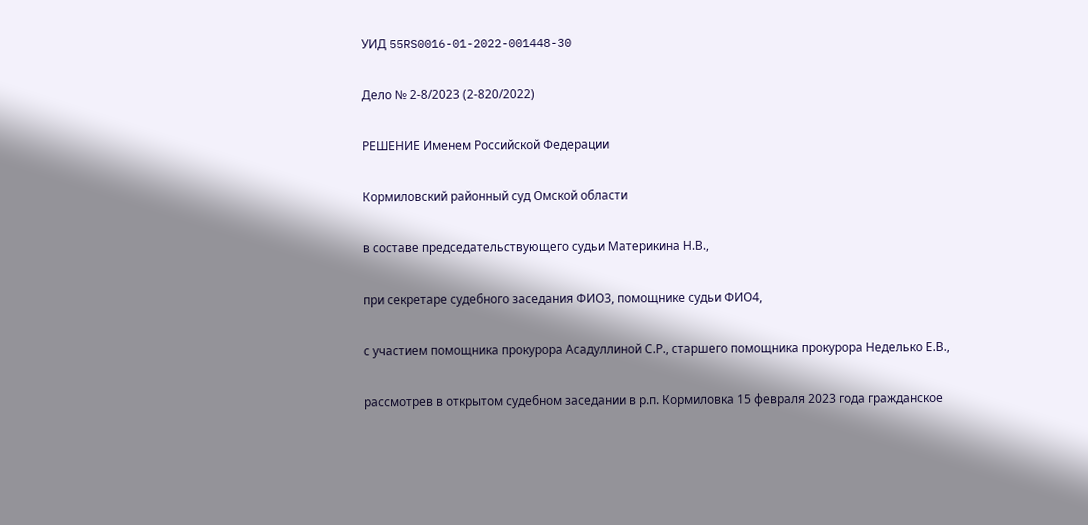УИД 55RS0016-01-2022-001448-30

Дело № 2-8/2023 (2-820/2022)

РЕШЕНИЕ Именем Российской Федерации

Кормиловский районный суд Омской области

в составе председательствующего судьи Материкина Н.В.,

при секретаре судебного заседания ФИО3, помощнике судьи ФИО4,

с участием помощника прокурора Асадуллиной С.Р., старшего помощника прокурора Неделько Е.В.,

рассмотрев в открытом судебном заседании в р.п. Кормиловка 15 февраля 2023 года гражданское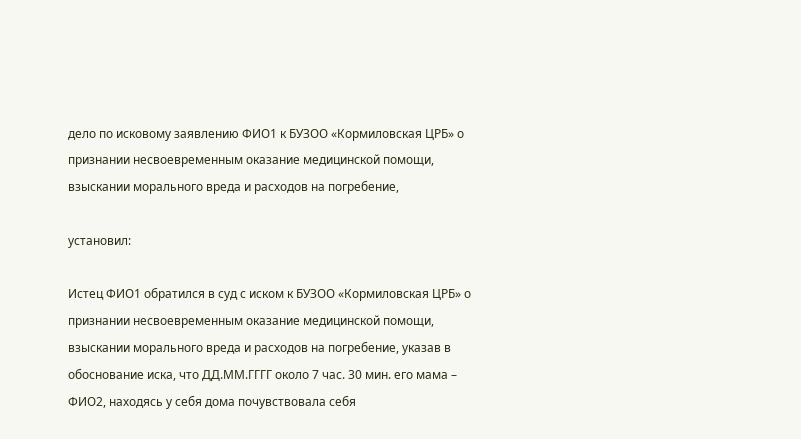дело по исковому заявлению ФИО1 к БУЗОО «Кормиловская ЦРБ» о признании несвоевременным оказание медицинской помощи, взыскании морального вреда и расходов на погребение,

установил:

Истец ФИО1 обратился в суд с иском к БУЗОО «Кормиловская ЦРБ» о признании несвоевременным оказание медицинской помощи, взыскании морального вреда и расходов на погребение, указав в обоснование иска, что ДД.ММ.ГГГГ около 7 час. 30 мин. его мама – ФИО2, находясь у себя дома почувствовала себя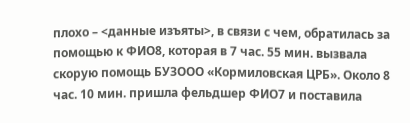плохо – <данные изъяты>, в связи с чем, обратилась за помощью к ФИО8, которая в 7 час. 55 мин. вызвала скорую помощь БУЗООО «Кормиловская ЦРБ». Около 8 час. 10 мин. пришла фельдшер ФИО7 и поставила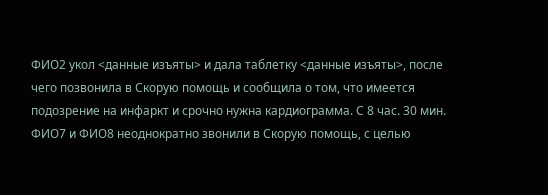ФИО2 укол <данные изъяты> и дала таблетку <данные изъяты>, после чего позвонила в Скорую помощь и сообщила о том, что имеется подозрение на инфаркт и срочно нужна кардиограмма. С 8 час. 30 мин. ФИО7 и ФИО8 неоднократно звонили в Скорую помощь, с целью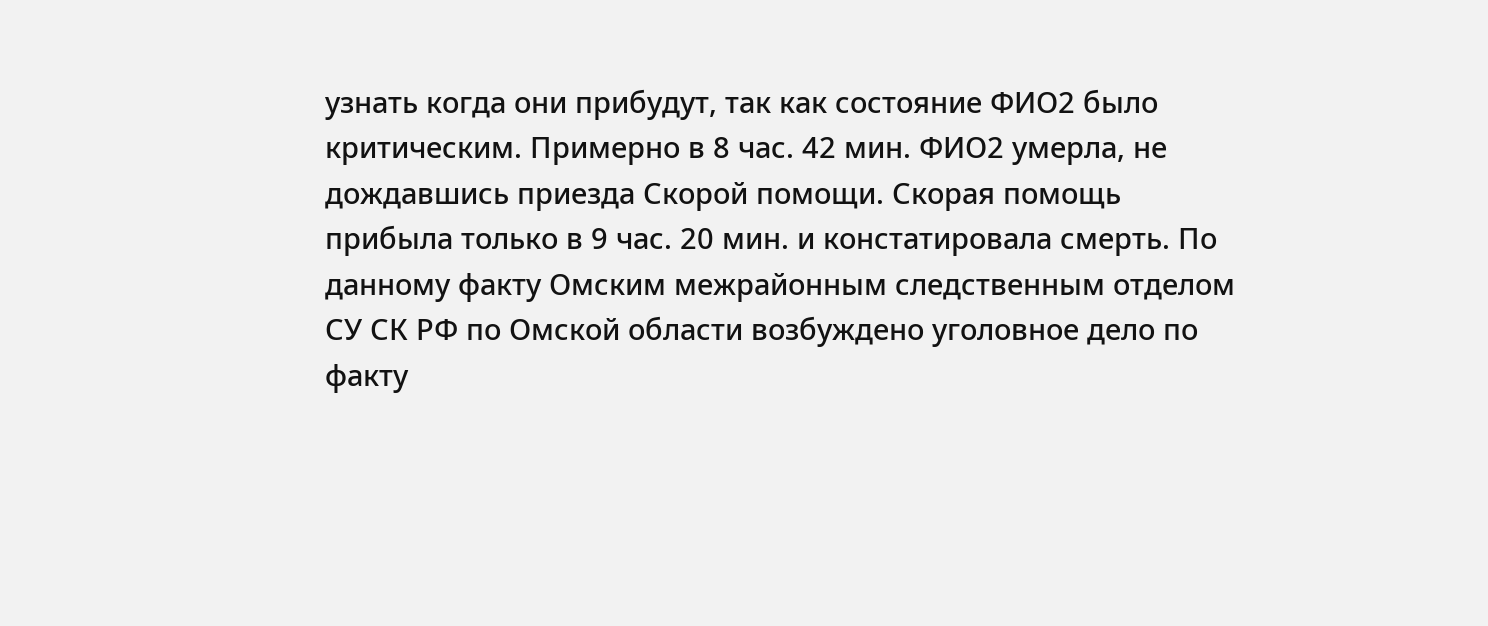узнать когда они прибудут, так как состояние ФИО2 было критическим. Примерно в 8 час. 42 мин. ФИО2 умерла, не дождавшись приезда Скорой помощи. Скорая помощь прибыла только в 9 час. 20 мин. и констатировала смерть. По данному факту Омским межрайонным следственным отделом СУ СК РФ по Омской области возбуждено уголовное дело по факту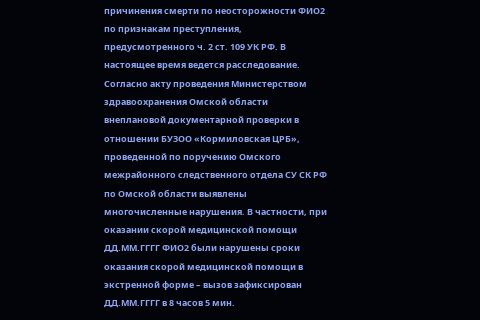причинения смерти по неосторожности ФИО2 по признакам преступления, предусмотренного ч. 2 ст. 109 УК РФ. В настоящее время ведется расследование. Согласно акту проведения Министерством здравоохранения Омской области внеплановой документарной проверки в отношении БУЗОО «Кормиловская ЦРБ», проведенной по поручению Омского межрайонного следственного отдела СУ СК РФ по Омской области выявлены многочисленные нарушения. В частности, при оказании скорой медицинской помощи ДД.ММ.ГГГГ ФИО2 были нарушены сроки оказания скорой медицинской помощи в экстренной форме – вызов зафиксирован ДД.ММ.ГГГГ в 8 часов 5 мин.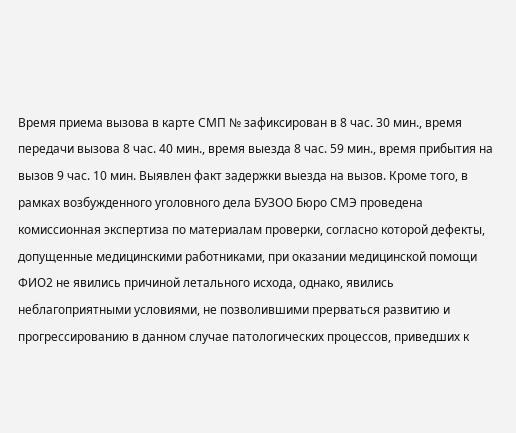Время приема вызова в карте СМП № зафиксирован в 8 час. 30 мин., время передачи вызова 8 час. 40 мин., время выезда 8 час. 59 мин., время прибытия на вызов 9 час. 10 мин. Выявлен факт задержки выезда на вызов. Кроме того, в рамках возбужденного уголовного дела БУЗОО Бюро СМЭ проведена комиссионная экспертиза по материалам проверки, согласно которой дефекты, допущенные медицинскими работниками, при оказании медицинской помощи ФИО2 не явились причиной летального исхода, однако, явились неблагоприятными условиями, не позволившими прерваться развитию и прогрессированию в данном случае патологических процессов, приведших к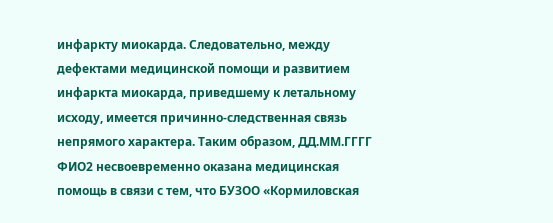инфаркту миокарда. Следовательно, между дефектами медицинской помощи и развитием инфаркта миокарда, приведшему к летальному исходу, имеется причинно-следственная связь непрямого характера. Таким образом, ДД.ММ.ГГГГ ФИО2 несвоевременно оказана медицинская помощь в связи с тем, что БУЗОО «Кормиловская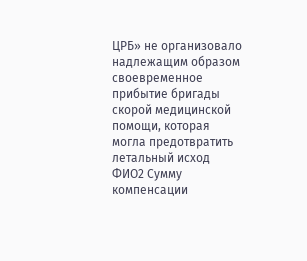ЦРБ» не организовало надлежащим образом своевременное прибытие бригады скорой медицинской помощи, которая могла предотвратить летальный исход ФИО2 Сумму компенсации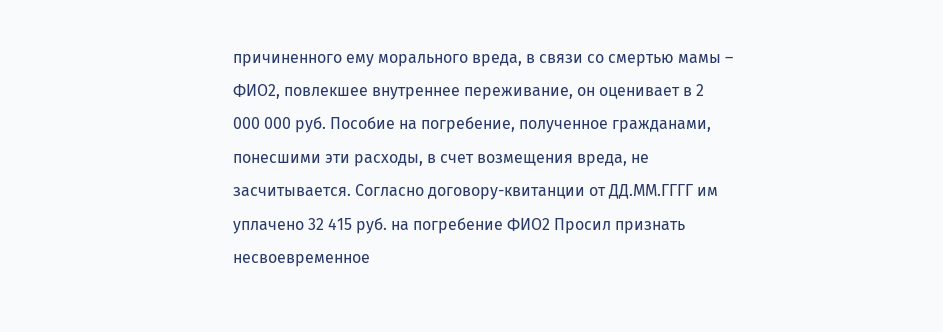причиненного ему морального вреда, в связи со смертью мамы – ФИО2, повлекшее внутреннее переживание, он оценивает в 2 000 000 руб. Пособие на погребение, полученное гражданами, понесшими эти расходы, в счет возмещения вреда, не засчитывается. Согласно договору-квитанции от ДД.ММ.ГГГГ им уплачено 32 415 руб. на погребение ФИО2 Просил признать несвоевременное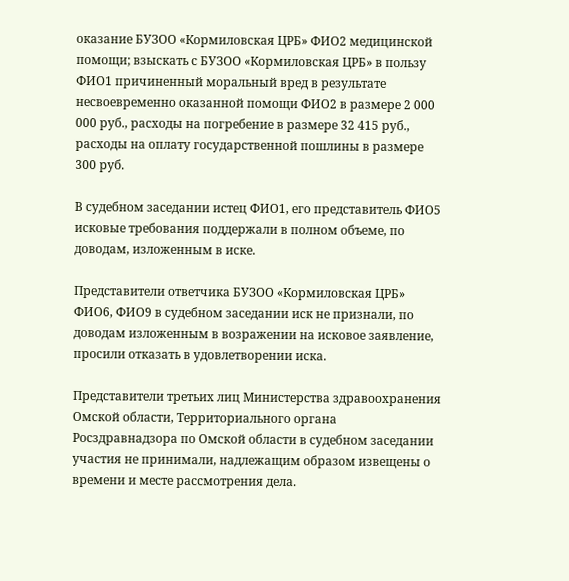оказание БУЗОО «Кормиловская ЦРБ» ФИО2 медицинской помощи; взыскать с БУЗОО «Кормиловская ЦРБ» в пользу ФИО1 причиненный моральный вред в результате несвоевременно оказанной помощи ФИО2 в размере 2 000 000 руб., расходы на погребение в размере 32 415 руб., расходы на оплату государственной пошлины в размере 300 руб.

В судебном заседании истец ФИО1, его представитель ФИО5 исковые требования поддержали в полном объеме, по доводам, изложенным в иске.

Представители ответчика БУЗОО «Кормиловская ЦРБ» ФИО6, ФИО9 в судебном заседании иск не признали, по доводам изложенным в возражении на исковое заявление, просили отказать в удовлетворении иска.

Представители третьих лиц Министерства здравоохранения Омской области, Территориального органа Росздравнадзора по Омской области в судебном заседании участия не принимали, надлежащим образом извещены о времени и месте рассмотрения дела.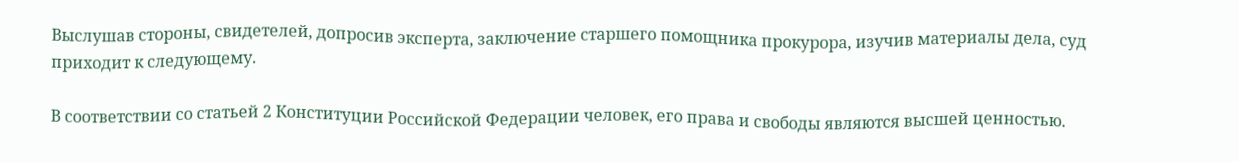Выслушав стороны, свидетелей, допросив эксперта, заключение старшего помощника прокурора, изучив материалы дела, суд приходит к следующему.

В соответствии со статьей 2 Конституции Российской Федерации человек, его права и свободы являются высшей ценностью.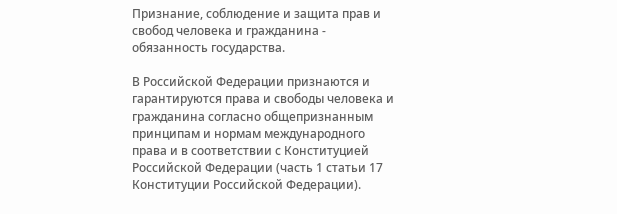Признание, соблюдение и защита прав и свобод человека и гражданина - обязанность государства.

В Российской Федерации признаются и гарантируются права и свободы человека и гражданина согласно общепризнанным принципам и нормам международного права и в соответствии с Конституцией Российской Федерации (часть 1 статьи 17 Конституции Российской Федерации).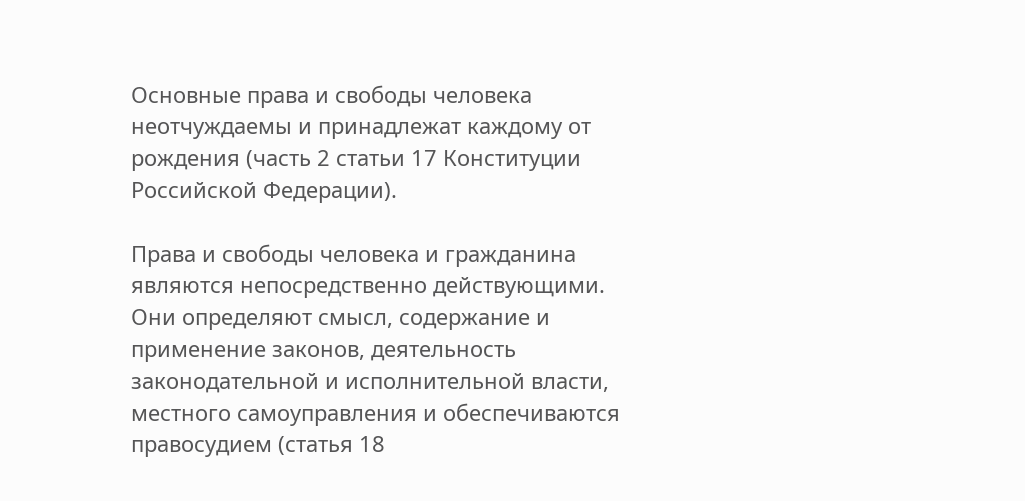Основные права и свободы человека неотчуждаемы и принадлежат каждому от рождения (часть 2 статьи 17 Конституции Российской Федерации).

Права и свободы человека и гражданина являются непосредственно действующими. Они определяют смысл, содержание и применение законов, деятельность законодательной и исполнительной власти, местного самоуправления и обеспечиваются правосудием (статья 18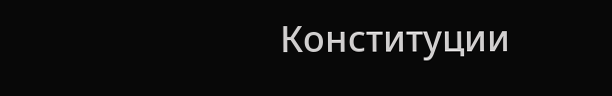Конституции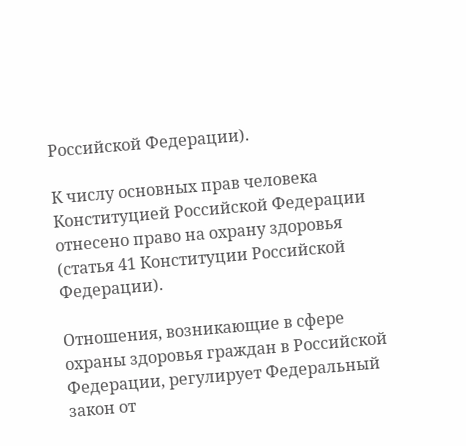Российской Федерации).

К числу основных прав человека Конституцией Российской Федерации отнесено право на охрану здоровья (статья 41 Конституции Российской Федерации).

Отношения, возникающие в сфере охраны здоровья граждан в Российской Федерации, регулирует Федеральный закон от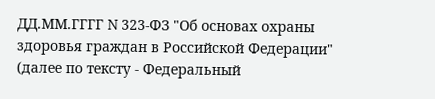ДД.ММ.ГГГГ N 323-ФЗ "Об основах охраны здоровья граждан в Российской Федерации" (далее по тексту - Федеральный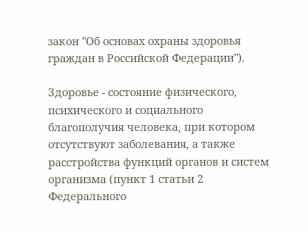закон "Об основах охраны здоровья граждан в Российской Федерации").

Здоровье - состояние физического, психического и социального благополучия человека, при котором отсутствуют заболевания, а также расстройства функций органов и систем организма (пункт 1 статьи 2 Федерального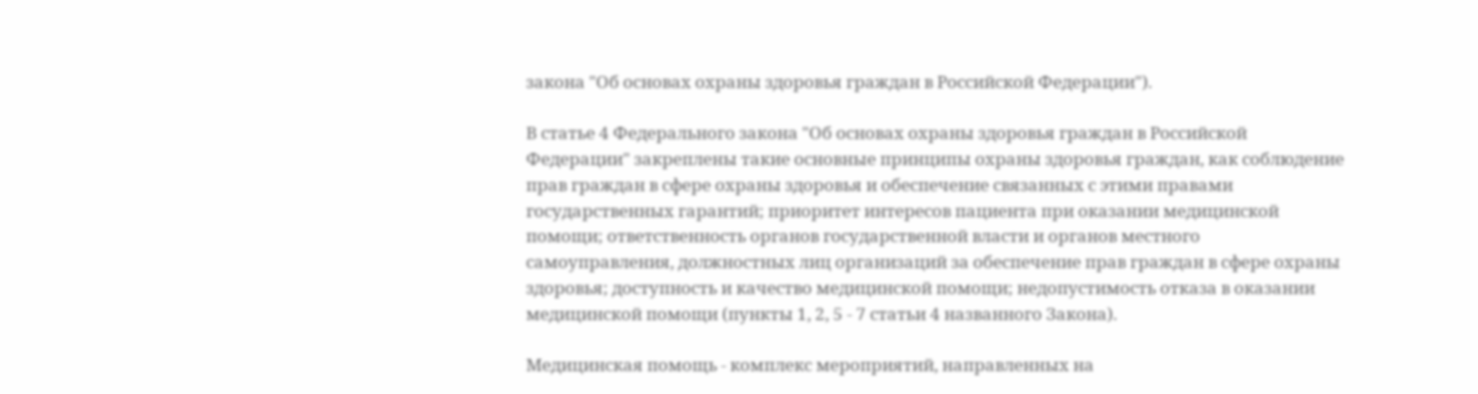закона "Об основах охраны здоровья граждан в Российской Федерации").

В статье 4 Федерального закона "Об основах охраны здоровья граждан в Российской Федерации" закреплены такие основные принципы охраны здоровья граждан, как соблюдение прав граждан в сфере охраны здоровья и обеспечение связанных с этими правами государственных гарантий; приоритет интересов пациента при оказании медицинской помощи; ответственность органов государственной власти и органов местного самоуправления, должностных лиц организаций за обеспечение прав граждан в сфере охраны здоровья; доступность и качество медицинской помощи; недопустимость отказа в оказании медицинской помощи (пункты 1, 2, 5 - 7 статьи 4 названного Закона).

Медицинская помощь - комплекс мероприятий, направленных на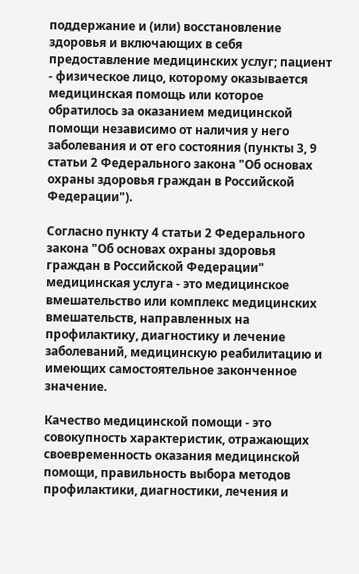поддержание и (или) восстановление здоровья и включающих в себя предоставление медицинских услуг; пациент - физическое лицо, которому оказывается медицинская помощь или которое обратилось за оказанием медицинской помощи независимо от наличия у него заболевания и от его состояния (пункты 3, 9 статьи 2 Федерального закона "Об основах охраны здоровья граждан в Российской Федерации").

Согласно пункту 4 статьи 2 Федерального закона "Об основах охраны здоровья граждан в Российской Федерации" медицинская услуга - это медицинское вмешательство или комплекс медицинских вмешательств, направленных на профилактику, диагностику и лечение заболеваний, медицинскую реабилитацию и имеющих самостоятельное законченное значение.

Качество медицинской помощи - это совокупность характеристик, отражающих своевременность оказания медицинской помощи, правильность выбора методов профилактики, диагностики, лечения и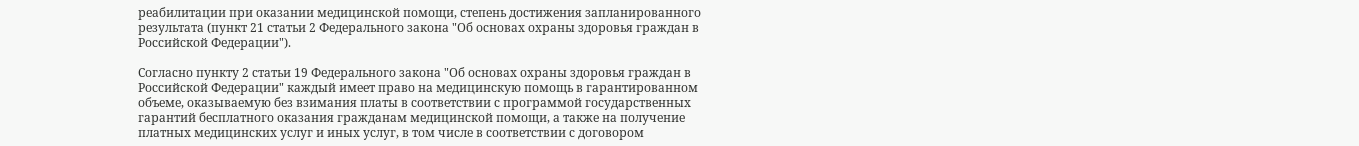реабилитации при оказании медицинской помощи, степень достижения запланированного результата (пункт 21 статьи 2 Федерального закона "Об основах охраны здоровья граждан в Российской Федерации").

Согласно пункту 2 статьи 19 Федерального закона "Об основах охраны здоровья граждан в Российской Федерации" каждый имеет право на медицинскую помощь в гарантированном объеме, оказываемую без взимания платы в соответствии с программой государственных гарантий бесплатного оказания гражданам медицинской помощи, а также на получение платных медицинских услуг и иных услуг, в том числе в соответствии с договором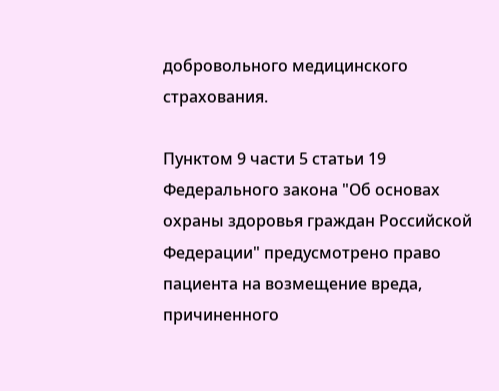добровольного медицинского страхования.

Пунктом 9 части 5 статьи 19 Федерального закона "Об основах охраны здоровья граждан Российской Федерации" предусмотрено право пациента на возмещение вреда, причиненного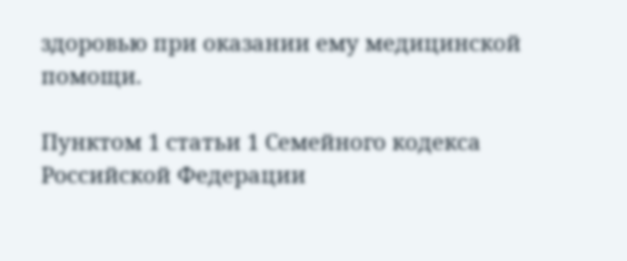здоровью при оказании ему медицинской помощи.

Пунктом 1 статьи 1 Семейного кодекса Российской Федерации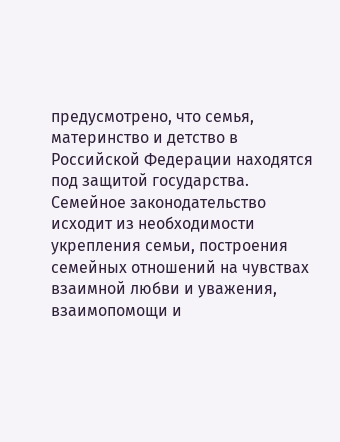предусмотрено, что семья, материнство и детство в Российской Федерации находятся под защитой государства. Семейное законодательство исходит из необходимости укрепления семьи, построения семейных отношений на чувствах взаимной любви и уважения, взаимопомощи и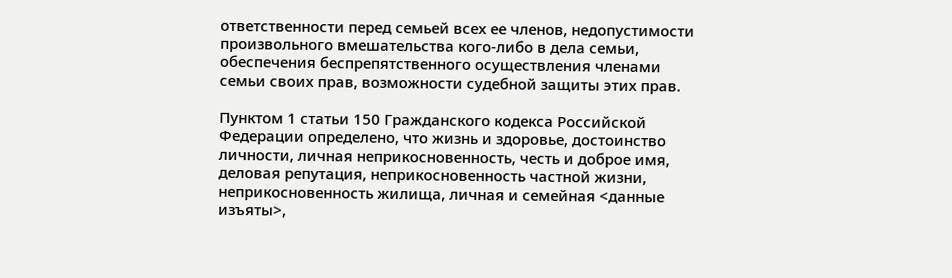ответственности перед семьей всех ее членов, недопустимости произвольного вмешательства кого-либо в дела семьи, обеспечения беспрепятственного осуществления членами семьи своих прав, возможности судебной защиты этих прав.

Пунктом 1 статьи 150 Гражданского кодекса Российской Федерации определено, что жизнь и здоровье, достоинство личности, личная неприкосновенность, честь и доброе имя, деловая репутация, неприкосновенность частной жизни, неприкосновенность жилища, личная и семейная <данные изъяты>,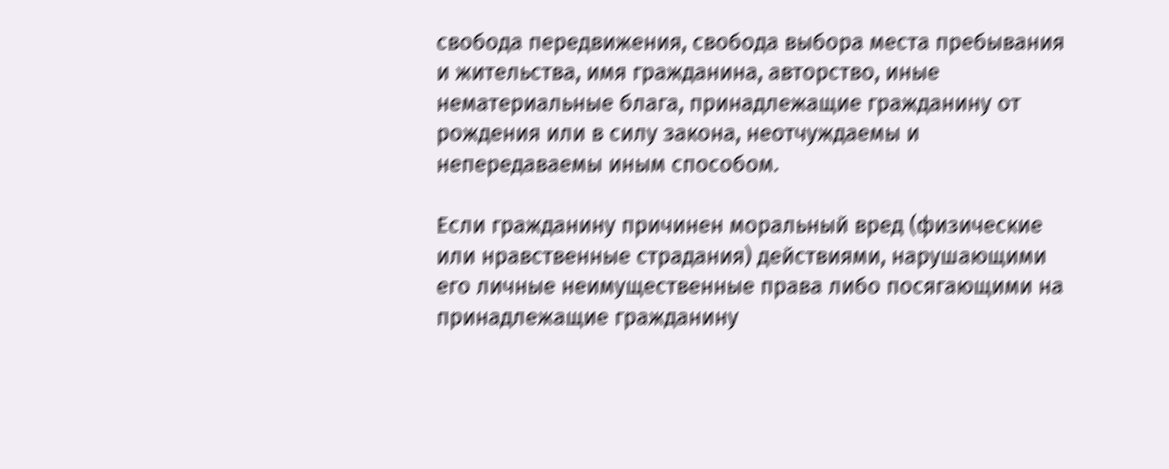свобода передвижения, свобода выбора места пребывания и жительства, имя гражданина, авторство, иные нематериальные блага, принадлежащие гражданину от рождения или в силу закона, неотчуждаемы и непередаваемы иным способом.

Если гражданину причинен моральный вред (физические или нравственные страдания) действиями, нарушающими его личные неимущественные права либо посягающими на принадлежащие гражданину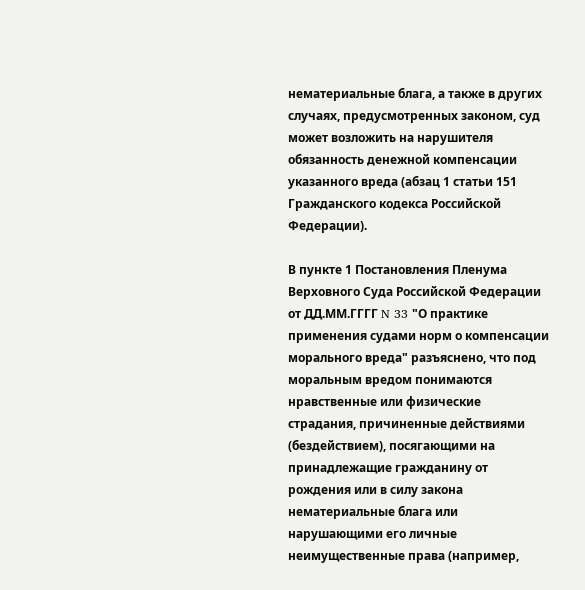нематериальные блага, а также в других случаях, предусмотренных законом, суд может возложить на нарушителя обязанность денежной компенсации указанного вреда (абзац 1 статьи 151 Гражданского кодекса Российской Федерации).

В пункте 1 Постановления Пленума Верховного Суда Российской Федерации от ДД.ММ.ГГГГ N 33 "О практике применения судами норм о компенсации морального вреда" разъяснено, что под моральным вредом понимаются нравственные или физические страдания, причиненные действиями (бездействием), посягающими на принадлежащие гражданину от рождения или в силу закона нематериальные блага или нарушающими его личные неимущественные права (например,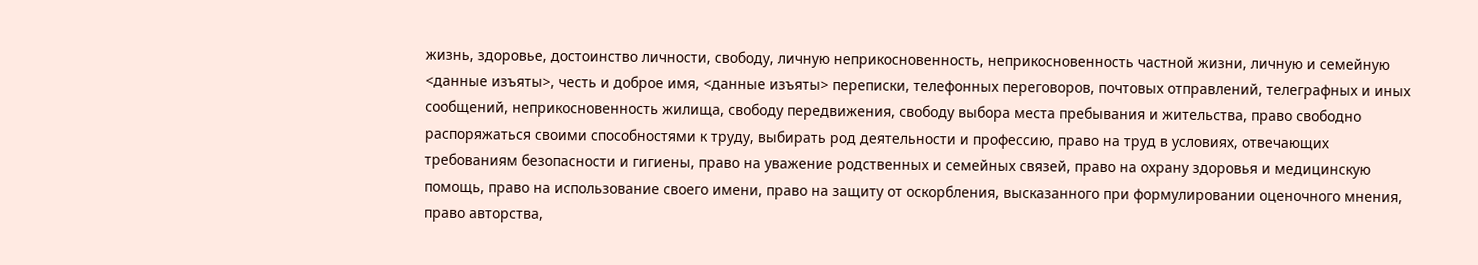жизнь, здоровье, достоинство личности, свободу, личную неприкосновенность, неприкосновенность частной жизни, личную и семейную <данные изъяты>, честь и доброе имя, <данные изъяты> переписки, телефонных переговоров, почтовых отправлений, телеграфных и иных сообщений, неприкосновенность жилища, свободу передвижения, свободу выбора места пребывания и жительства, право свободно распоряжаться своими способностями к труду, выбирать род деятельности и профессию, право на труд в условиях, отвечающих требованиям безопасности и гигиены, право на уважение родственных и семейных связей, право на охрану здоровья и медицинскую помощь, право на использование своего имени, право на защиту от оскорбления, высказанного при формулировании оценочного мнения, право авторства,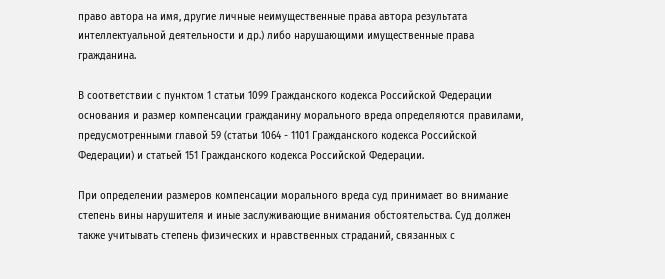право автора на имя, другие личные неимущественные права автора результата интеллектуальной деятельности и др.) либо нарушающими имущественные права гражданина.

В соответствии с пунктом 1 статьи 1099 Гражданского кодекса Российской Федерации основания и размер компенсации гражданину морального вреда определяются правилами, предусмотренными главой 59 (статьи 1064 - 1101 Гражданского кодекса Российской Федерации) и статьей 151 Гражданского кодекса Российской Федерации.

При определении размеров компенсации морального вреда суд принимает во внимание степень вины нарушителя и иные заслуживающие внимания обстоятельства. Суд должен также учитывать степень физических и нравственных страданий, связанных с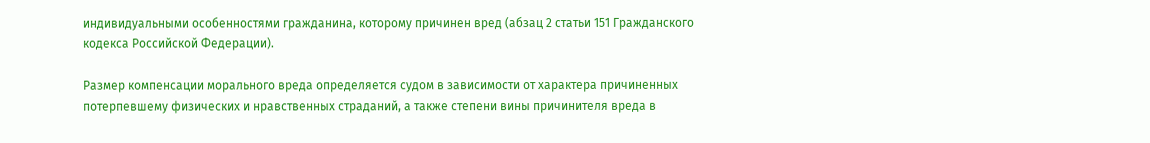индивидуальными особенностями гражданина, которому причинен вред (абзац 2 статьи 151 Гражданского кодекса Российской Федерации).

Размер компенсации морального вреда определяется судом в зависимости от характера причиненных потерпевшему физических и нравственных страданий, а также степени вины причинителя вреда в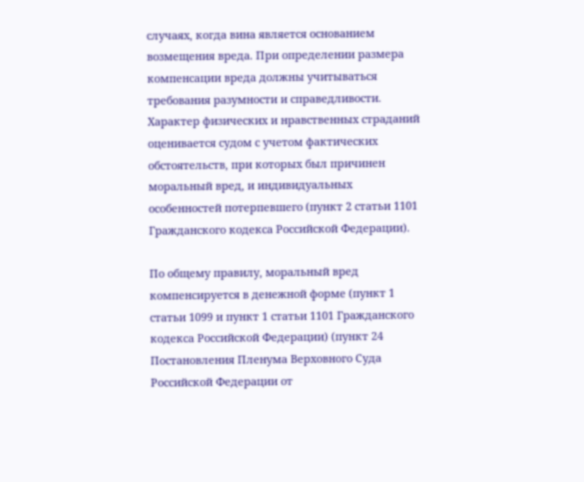случаях, когда вина является основанием возмещения вреда. При определении размера компенсации вреда должны учитываться требования разумности и справедливости. Характер физических и нравственных страданий оценивается судом с учетом фактических обстоятельств, при которых был причинен моральный вред, и индивидуальных особенностей потерпевшего (пункт 2 статьи 1101 Гражданского кодекса Российской Федерации).

По общему правилу, моральный вред компенсируется в денежной форме (пункт 1 статьи 1099 и пункт 1 статьи 1101 Гражданского кодекса Российской Федерации) (пункт 24 Постановления Пленума Верховного Суда Российской Федерации от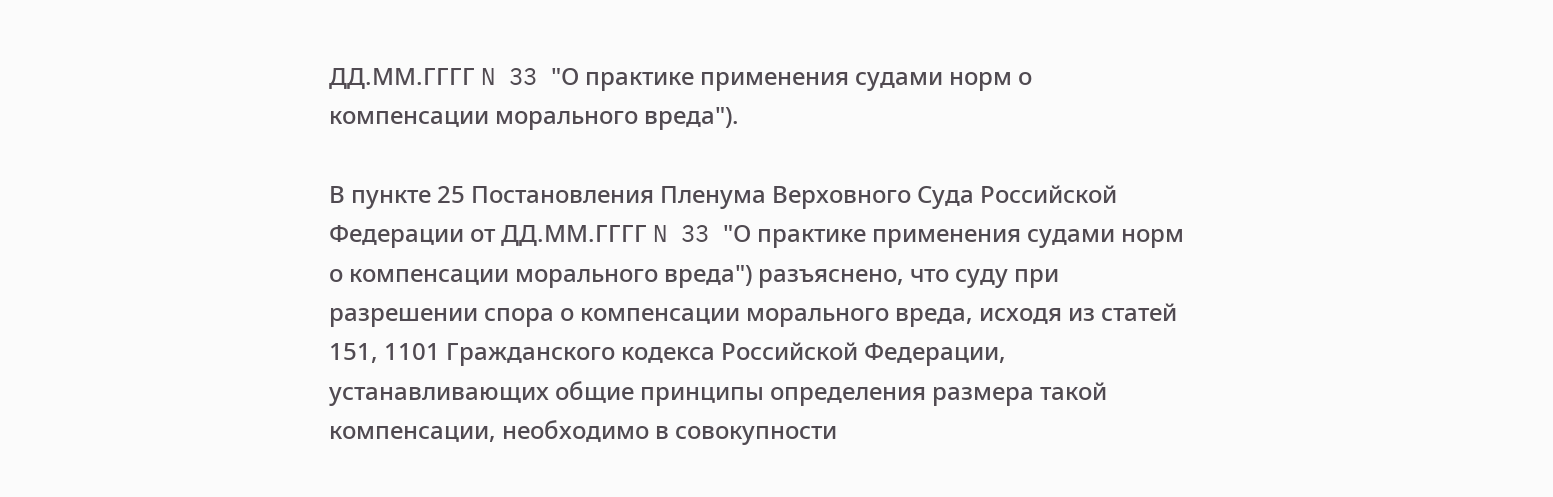ДД.ММ.ГГГГ N 33 "О практике применения судами норм о компенсации морального вреда").

В пункте 25 Постановления Пленума Верховного Суда Российской Федерации от ДД.ММ.ГГГГ N 33 "О практике применения судами норм о компенсации морального вреда") разъяснено, что суду при разрешении спора о компенсации морального вреда, исходя из статей 151, 1101 Гражданского кодекса Российской Федерации, устанавливающих общие принципы определения размера такой компенсации, необходимо в совокупности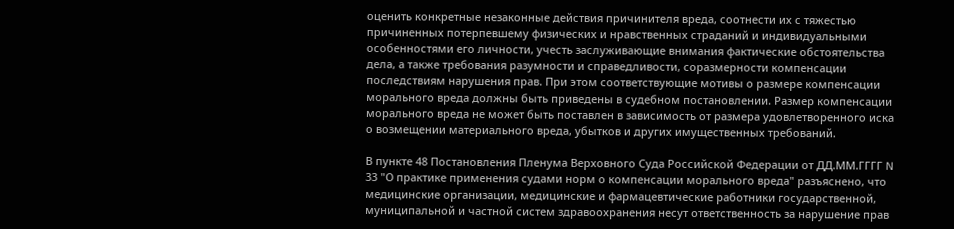оценить конкретные незаконные действия причинителя вреда, соотнести их с тяжестью причиненных потерпевшему физических и нравственных страданий и индивидуальными особенностями его личности, учесть заслуживающие внимания фактические обстоятельства дела, а также требования разумности и справедливости, соразмерности компенсации последствиям нарушения прав. При этом соответствующие мотивы о размере компенсации морального вреда должны быть приведены в судебном постановлении. Размер компенсации морального вреда не может быть поставлен в зависимость от размера удовлетворенного иска о возмещении материального вреда, убытков и других имущественных требований.

В пункте 48 Постановления Пленума Верховного Суда Российской Федерации от ДД.ММ.ГГГГ N 33 "О практике применения судами норм о компенсации морального вреда" разъяснено, что медицинские организации, медицинские и фармацевтические работники государственной, муниципальной и частной систем здравоохранения несут ответственность за нарушение прав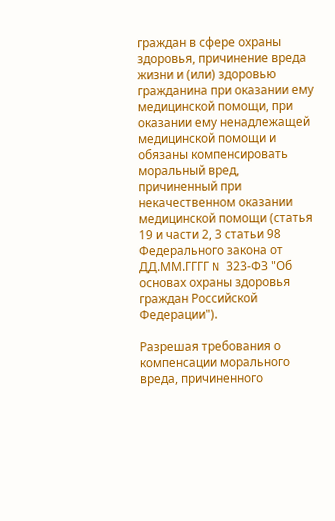граждан в сфере охраны здоровья, причинение вреда жизни и (или) здоровью гражданина при оказании ему медицинской помощи, при оказании ему ненадлежащей медицинской помощи и обязаны компенсировать моральный вред, причиненный при некачественном оказании медицинской помощи (статья 19 и части 2, 3 статьи 98 Федерального закона от ДД.ММ.ГГГГ N 323-ФЗ "Об основах охраны здоровья граждан Российской Федерации").

Разрешая требования о компенсации морального вреда, причиненного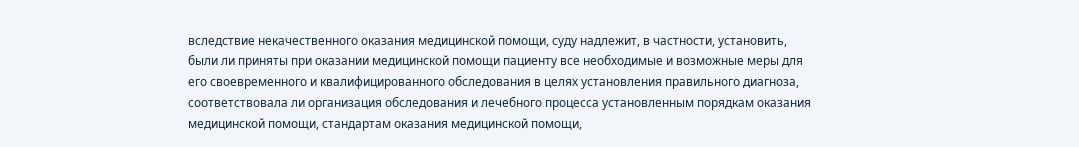вследствие некачественного оказания медицинской помощи, суду надлежит, в частности, установить, были ли приняты при оказании медицинской помощи пациенту все необходимые и возможные меры для его своевременного и квалифицированного обследования в целях установления правильного диагноза, соответствовала ли организация обследования и лечебного процесса установленным порядкам оказания медицинской помощи, стандартам оказания медицинской помощи,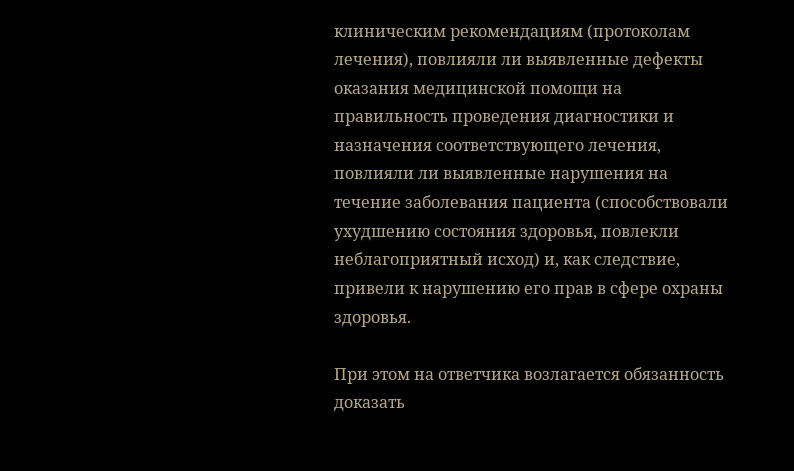клиническим рекомендациям (протоколам лечения), повлияли ли выявленные дефекты оказания медицинской помощи на правильность проведения диагностики и назначения соответствующего лечения, повлияли ли выявленные нарушения на течение заболевания пациента (способствовали ухудшению состояния здоровья, повлекли неблагоприятный исход) и, как следствие, привели к нарушению его прав в сфере охраны здоровья.

При этом на ответчика возлагается обязанность доказать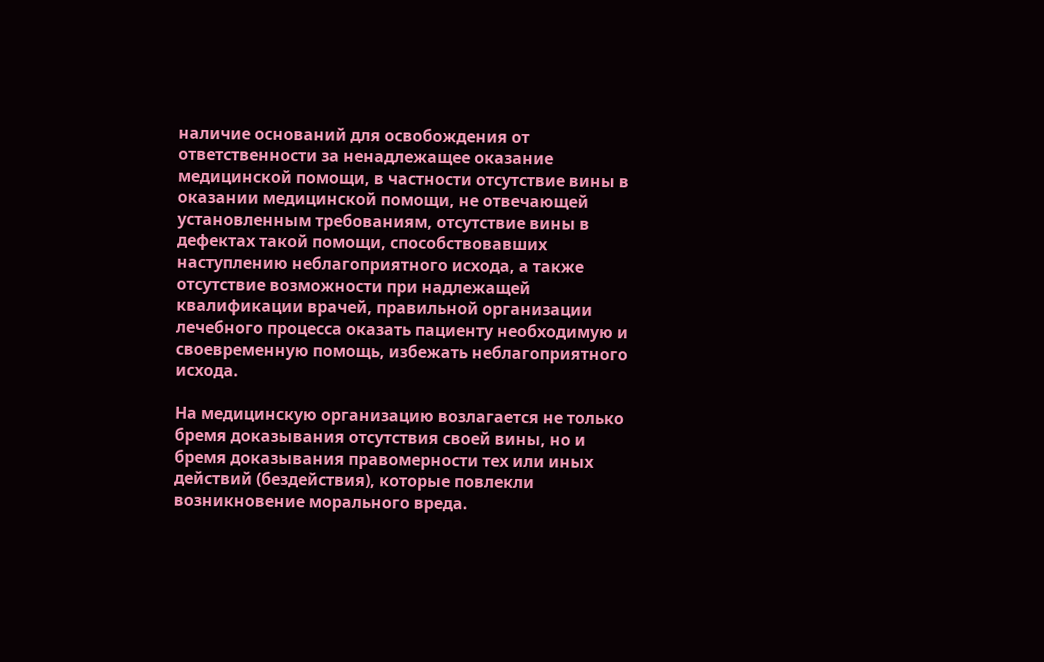наличие оснований для освобождения от ответственности за ненадлежащее оказание медицинской помощи, в частности отсутствие вины в оказании медицинской помощи, не отвечающей установленным требованиям, отсутствие вины в дефектах такой помощи, способствовавших наступлению неблагоприятного исхода, а также отсутствие возможности при надлежащей квалификации врачей, правильной организации лечебного процесса оказать пациенту необходимую и своевременную помощь, избежать неблагоприятного исхода.

На медицинскую организацию возлагается не только бремя доказывания отсутствия своей вины, но и бремя доказывания правомерности тех или иных действий (бездействия), которые повлекли возникновение морального вреда.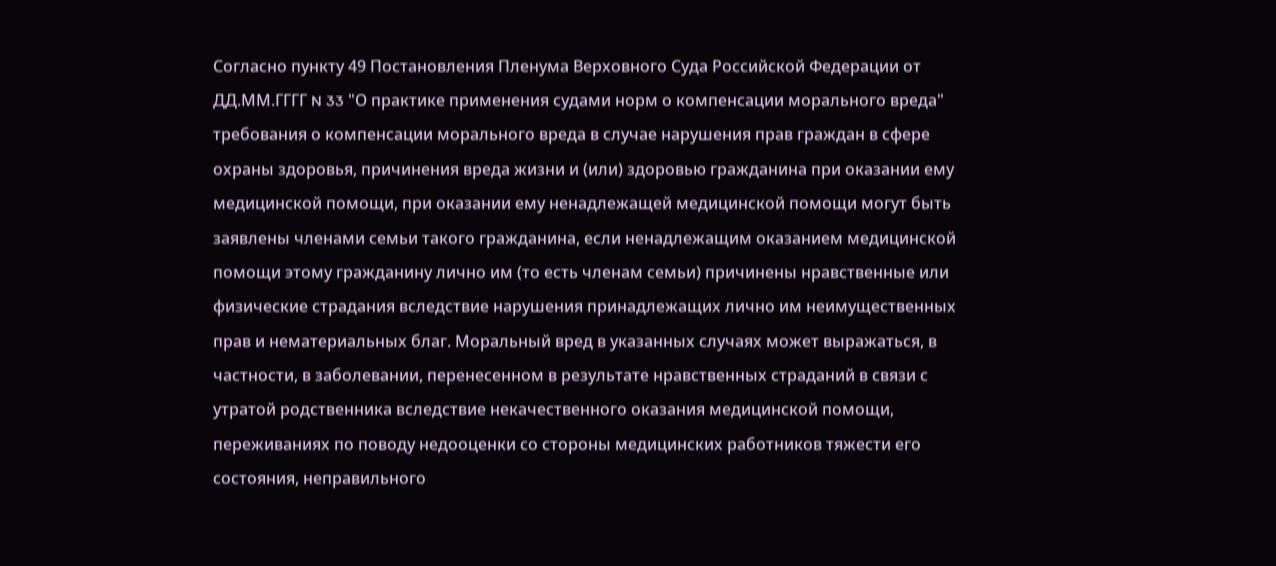Согласно пункту 49 Постановления Пленума Верховного Суда Российской Федерации от ДД.ММ.ГГГГ N 33 "О практике применения судами норм о компенсации морального вреда" требования о компенсации морального вреда в случае нарушения прав граждан в сфере охраны здоровья, причинения вреда жизни и (или) здоровью гражданина при оказании ему медицинской помощи, при оказании ему ненадлежащей медицинской помощи могут быть заявлены членами семьи такого гражданина, если ненадлежащим оказанием медицинской помощи этому гражданину лично им (то есть членам семьи) причинены нравственные или физические страдания вследствие нарушения принадлежащих лично им неимущественных прав и нематериальных благ. Моральный вред в указанных случаях может выражаться, в частности, в заболевании, перенесенном в результате нравственных страданий в связи с утратой родственника вследствие некачественного оказания медицинской помощи, переживаниях по поводу недооценки со стороны медицинских работников тяжести его состояния, неправильного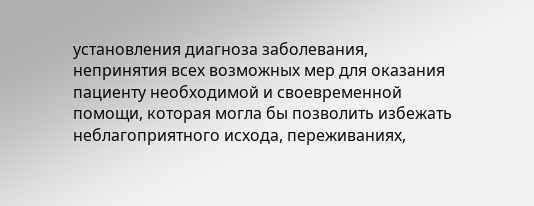установления диагноза заболевания, непринятия всех возможных мер для оказания пациенту необходимой и своевременной помощи, которая могла бы позволить избежать неблагоприятного исхода, переживаниях,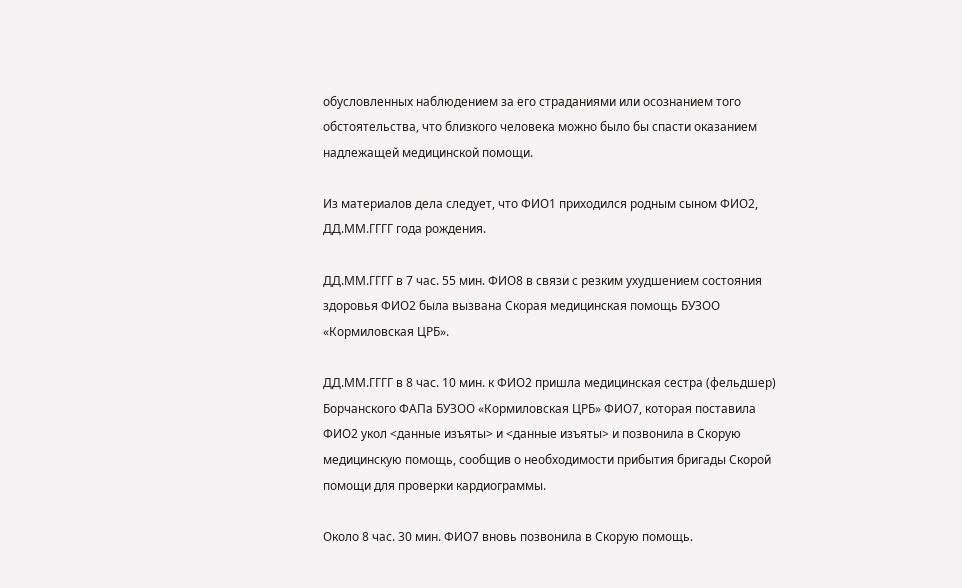обусловленных наблюдением за его страданиями или осознанием того обстоятельства, что близкого человека можно было бы спасти оказанием надлежащей медицинской помощи.

Из материалов дела следует, что ФИО1 приходился родным сыном ФИО2, ДД.ММ.ГГГГ года рождения.

ДД.ММ.ГГГГ в 7 час. 55 мин. ФИО8 в связи с резким ухудшением состояния здоровья ФИО2 была вызвана Скорая медицинская помощь БУЗОО «Кормиловская ЦРБ».

ДД.ММ.ГГГГ в 8 час. 10 мин. к ФИО2 пришла медицинская сестра (фельдшер) Борчанского ФАПа БУЗОО «Кормиловская ЦРБ» ФИО7, которая поставила ФИО2 укол <данные изъяты> и <данные изъяты> и позвонила в Скорую медицинскую помощь, сообщив о необходимости прибытия бригады Скорой помощи для проверки кардиограммы.

Около 8 час. 30 мин. ФИО7 вновь позвонила в Скорую помощь.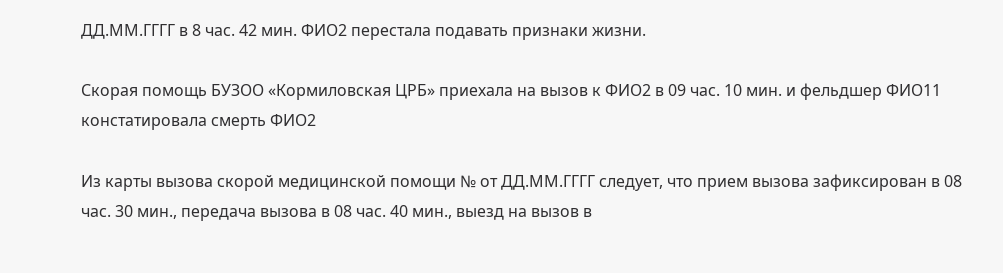ДД.ММ.ГГГГ в 8 час. 42 мин. ФИО2 перестала подавать признаки жизни.

Скорая помощь БУЗОО «Кормиловская ЦРБ» приехала на вызов к ФИО2 в 09 час. 10 мин. и фельдшер ФИО11 констатировала смерть ФИО2

Из карты вызова скорой медицинской помощи № от ДД.ММ.ГГГГ следует, что прием вызова зафиксирован в 08 час. 30 мин., передача вызова в 08 час. 40 мин., выезд на вызов в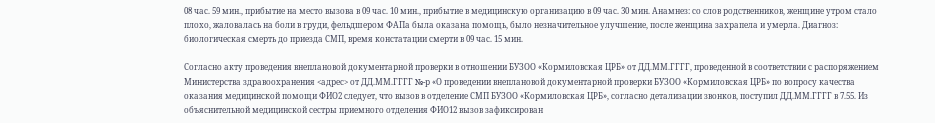08 час. 59 мин., прибытие на место вызова в 09 час. 10 мин., прибытие в медицинскую организацию в 09 час. 30 мин. Анамнез: со слов родственников, женщине утром стало плохо, жаловалась на боли в груди, фельдшером ФАПа была оказана помощь, было незначительное улучшение, после женщина захрапела и умерла. Диагноз: биологическая смерть до приезда СМП, время констатации смерти в 09 час. 15 мин.

Согласно акту проведения внеплановой документарной проверки в отношении БУЗОО «Кормиловская ЦРБ» от ДД.ММ.ГГГГ, проведенной в соответствии с распоряжением Министерства здравоохранения <адрес> от ДД.ММ.ГГГГ №-р «О проведении внеплановой документарной проверки БУЗОО «Кормиловская ЦРБ» по вопросу качества оказания медицинской помощи ФИО2 следует, что вызов в отделение СМП БУЗОО «Кормиловская ЦРБ», согласно детализации звонков, поступил ДД.ММ.ГГГГ в 7.55. Из объяснительной медицинской сестры приемного отделения ФИО12 вызов зафиксирован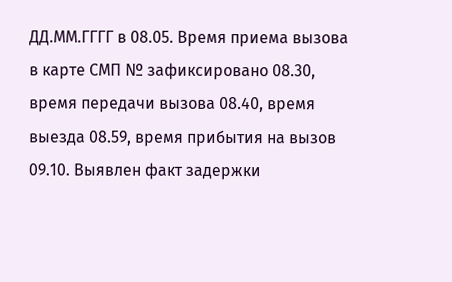ДД.ММ.ГГГГ в 08.05. Время приема вызова в карте СМП № зафиксировано 08.30, время передачи вызова 08.40, время выезда 08.59, время прибытия на вызов 09.10. Выявлен факт задержки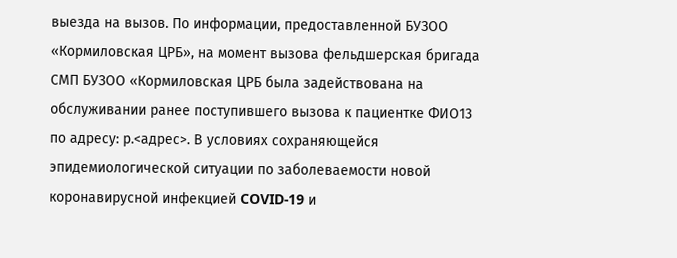выезда на вызов. По информации, предоставленной БУЗОО «Кормиловская ЦРБ», на момент вызова фельдшерская бригада СМП БУЗОО «Кормиловская ЦРБ была задействована на обслуживании ранее поступившего вызова к пациентке ФИО13 по адресу: р.<адрес>. В условиях сохраняющейся эпидемиологической ситуации по заболеваемости новой коронавирусной инфекцией COVID-19 и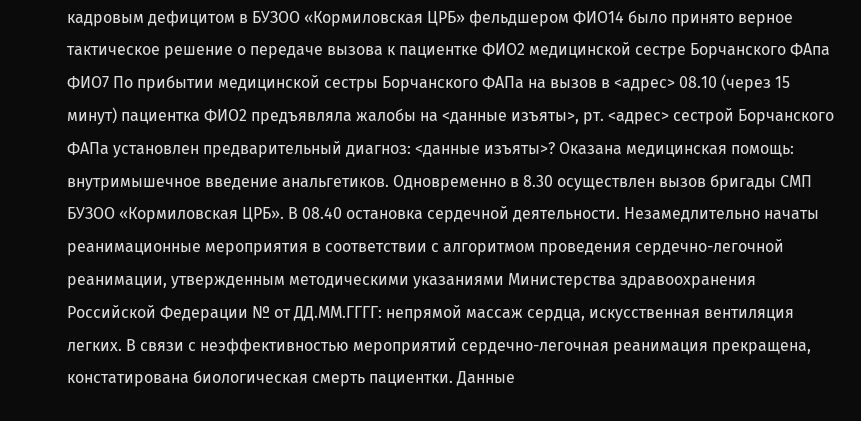кадровым дефицитом в БУЗОО «Кормиловская ЦРБ» фельдшером ФИО14 было принято верное тактическое решение о передаче вызова к пациентке ФИО2 медицинской сестре Борчанского ФАпа ФИО7 По прибытии медицинской сестры Борчанского ФАПа на вызов в <адрес> 08.10 (через 15 минут) пациентка ФИО2 предъявляла жалобы на <данные изъяты>, рт. <адрес> сестрой Борчанского ФАПа установлен предварительный диагноз: <данные изъяты>? Оказана медицинская помощь: внутримышечное введение анальгетиков. Одновременно в 8.30 осуществлен вызов бригады СМП БУЗОО «Кормиловская ЦРБ». В 08.40 остановка сердечной деятельности. Незамедлительно начаты реанимационные мероприятия в соответствии с алгоритмом проведения сердечно-легочной реанимации, утвержденным методическими указаниями Министерства здравоохранения Российской Федерации № от ДД.ММ.ГГГГ: непрямой массаж сердца, искусственная вентиляция легких. В связи с неэффективностью мероприятий сердечно-легочная реанимация прекращена, констатирована биологическая смерть пациентки. Данные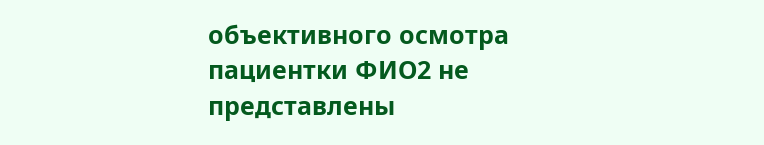объективного осмотра пациентки ФИО2 не представлены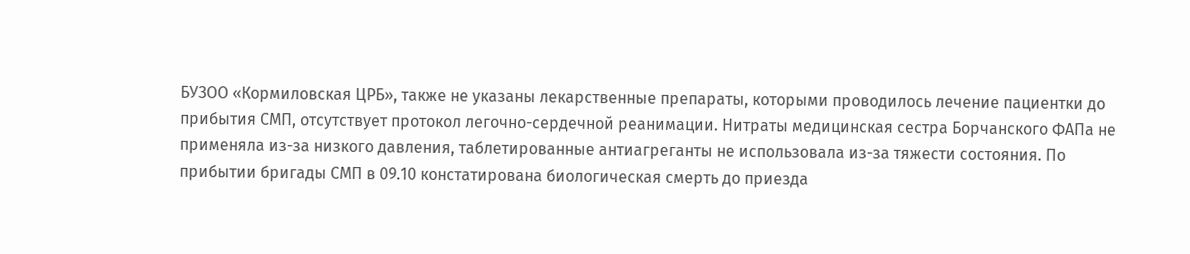БУЗОО «Кормиловская ЦРБ», также не указаны лекарственные препараты, которыми проводилось лечение пациентки до прибытия СМП, отсутствует протокол легочно-сердечной реанимации. Нитраты медицинская сестра Борчанского ФАПа не применяла из-за низкого давления, таблетированные антиагреганты не использовала из-за тяжести состояния. По прибытии бригады СМП в 09.10 констатирована биологическая смерть до приезда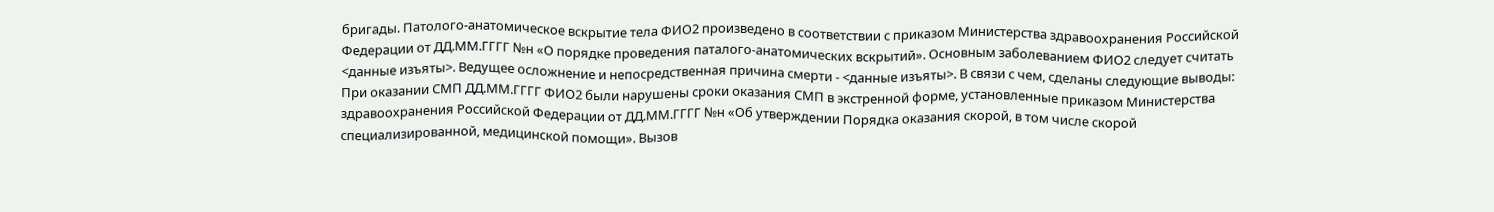бригады. Патолого-анатомическое вскрытие тела ФИО2 произведено в соответствии с приказом Министерства здравоохранения Российской Федерации от ДД.ММ.ГГГГ №н «О порядке проведения паталого-анатомических вскрытий». Основным заболеванием ФИО2 следует считать <данные изъяты>. Ведущее осложнение и непосредственная причина смерти - <данные изъяты>. В связи с чем, сделаны следующие выводы: При оказании СМП ДД.ММ.ГГГГ ФИО2 были нарушены сроки оказания СМП в экстренной форме, установленные приказом Министерства здравоохранения Российской Федерации от ДД.ММ.ГГГГ №н «Об утверждении Порядка оказания скорой, в том числе скорой специализированной, медицинской помощи». Вызов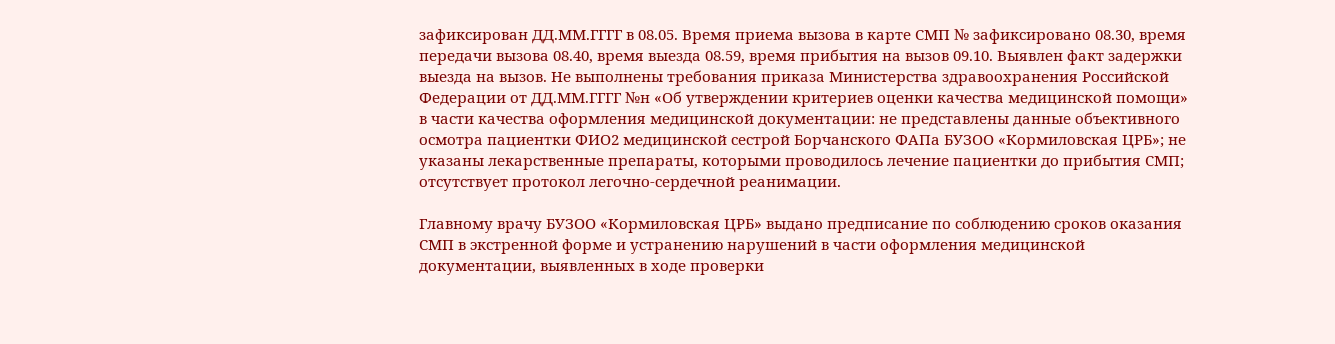зафиксирован ДД.ММ.ГГГГ в 08.05. Время приема вызова в карте СМП № зафиксировано 08.30, время передачи вызова 08.40, время выезда 08.59, время прибытия на вызов 09.10. Выявлен факт задержки выезда на вызов. Не выполнены требования приказа Министерства здравоохранения Российской Федерации от ДД.ММ.ГГГГ №н «Об утверждении критериев оценки качества медицинской помощи» в части качества оформления медицинской документации: не представлены данные объективного осмотра пациентки ФИО2 медицинской сестрой Борчанского ФАПа БУЗОО «Кормиловская ЦРБ»; не указаны лекарственные препараты, которыми проводилось лечение пациентки до прибытия СМП; отсутствует протокол легочно-сердечной реанимации.

Главному врачу БУЗОО «Кормиловская ЦРБ» выдано предписание по соблюдению сроков оказания СМП в экстренной форме и устранению нарушений в части оформления медицинской документации, выявленных в ходе проверки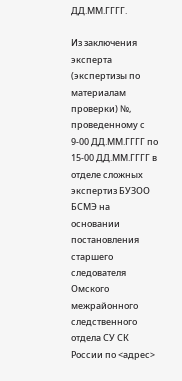ДД.ММ.ГГГГ.

Из заключения эксперта (экспертизы по материалам проверки) №, проведенному с 9-00 ДД.ММ.ГГГГ по 15-00 ДД.ММ.ГГГГ в отделе сложных экспертиз БУЗОО БСМЭ на основании постановления старшего следователя Омского межрайонного следственного отдела СУ СК России по <адрес>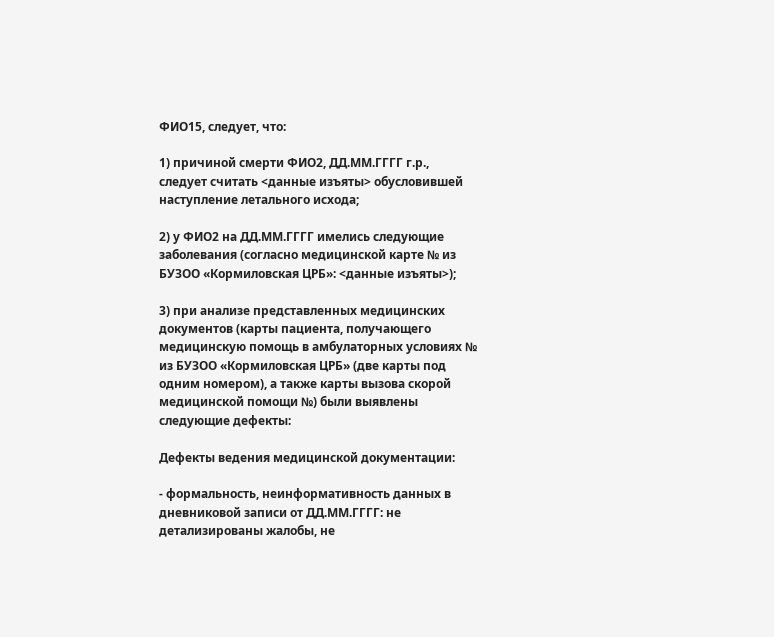ФИО15, следует, что:

1) причиной смерти ФИО2, ДД.ММ.ГГГГ г.р., следует считать <данные изъяты> обусловившей наступление летального исхода;

2) у ФИО2 на ДД.ММ.ГГГГ имелись следующие заболевания (согласно медицинской карте № из БУЗОО «Кормиловская ЦРБ»: <данные изъяты>);

3) при анализе представленных медицинских документов (карты пациента, получающего медицинскую помощь в амбулаторных условиях № из БУЗОО «Кормиловская ЦРБ» (две карты под одним номером), а также карты вызова скорой медицинской помощи №) были выявлены следующие дефекты:

Дефекты ведения медицинской документации:

- формальность, неинформативность данных в дневниковой записи от ДД.ММ.ГГГГ: не детализированы жалобы, не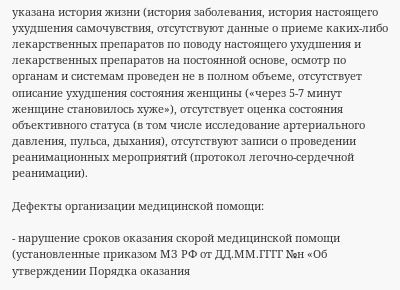указана история жизни (история заболевания, история настоящего ухудшения самочувствия, отсутствуют данные о приеме каких-либо лекарственных препаратов по поводу настоящего ухудшения и лекарственных препаратов на постоянной основе, осмотр по органам и системам проведен не в полном объеме, отсутствует описание ухудшения состояния женщины («через 5-7 минут женщине становилось хуже»), отсутствует оценка состояния объективного статуса (в том числе исследование артериального давления, пульса, дыхания), отсутствуют записи о проведении реанимационных мероприятий (протокол легочно-сердечной реанимации).

Дефекты организации медицинской помощи:

- нарушение сроков оказания скорой медицинской помощи (установленные приказом МЗ РФ от ДД.ММ.ГГГГ №н «Об утверждении Порядка оказания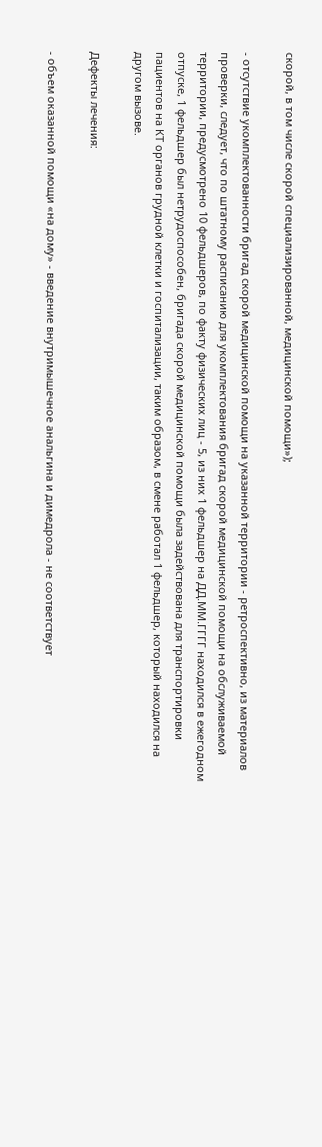скорой, в том числе скорой специализированной, медицинской помощи»);

- отсутствие укомплектованности бригад скорой медицинской помощи на указанной территории - ретроспективно, из материалов проверки, следует, что по штатному расписанию для укомплектования бригад скорой медицинской помощи на обслуживаемой территории, предусмотрено 10 фельдшеров, по факту физических лиц - 5, из них 1 фельдшер на ДД.ММ.ГГГГ находился в ежегодном отпуске, 1 фельдшер был нетрудоспособен, бригада скорой медицинской помощи была задействована для транспортировки пациентов на КТ органов грудной клетки и госпитализации, таким образом, в смене работал 1 фельдшер, который находился на другом вызове.

Дефекты лечения:

- объем оказанной помощи «на дому» - введение внутримышечное анальгина и димедрола - не соответствует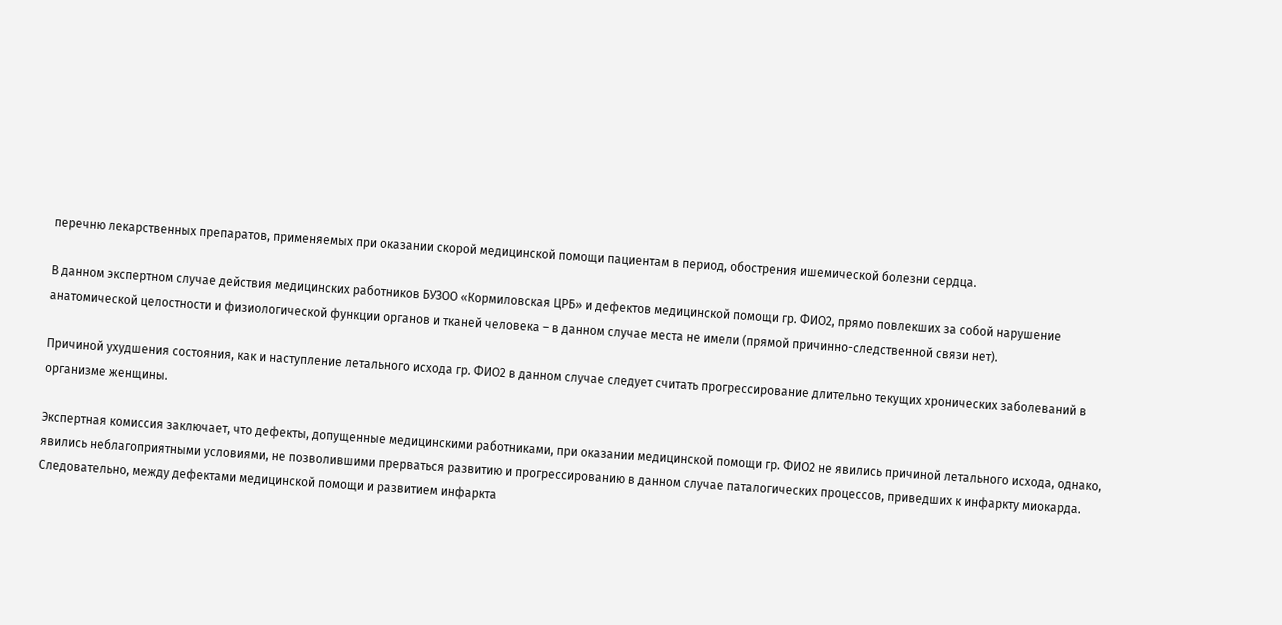перечню лекарственных препаратов, применяемых при оказании скорой медицинской помощи пациентам в период, обострения ишемической болезни сердца.

В данном экспертном случае действия медицинских работников БУЗОО «Кормиловская ЦРБ» и дефектов медицинской помощи гр. ФИО2, прямо повлекших за собой нарушение анатомической целостности и физиологической функции органов и тканей человека – в данном случае места не имели (прямой причинно-следственной связи нет).

Причиной ухудшения состояния, как и наступление летального исхода гр. ФИО2 в данном случае следует считать прогрессирование длительно текущих хронических заболеваний в организме женщины.

Экспертная комиссия заключает, что дефекты, допущенные медицинскими работниками, при оказании медицинской помощи гр. ФИО2 не явились причиной летального исхода, однако, явились неблагоприятными условиями, не позволившими прерваться развитию и прогрессированию в данном случае паталогических процессов, приведших к инфаркту миокарда. Следовательно, между дефектами медицинской помощи и развитием инфаркта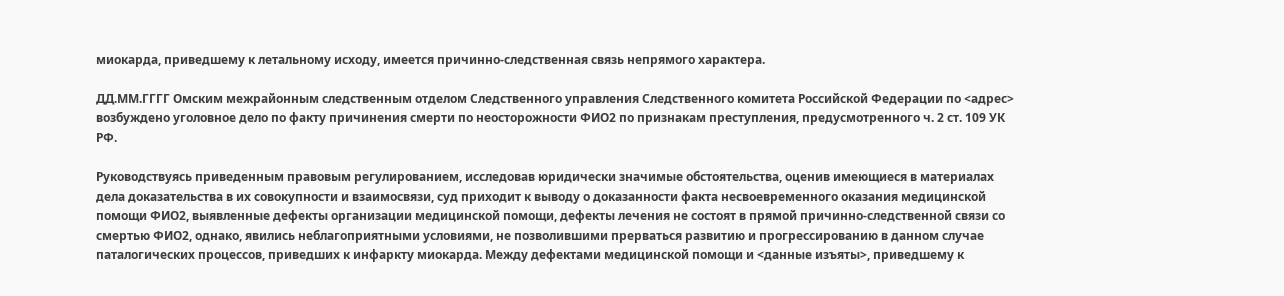миокарда, приведшему к летальному исходу, имеется причинно-следственная связь непрямого характера.

ДД.ММ.ГГГГ Омским межрайонным следственным отделом Следственного управления Следственного комитета Российской Федерации по <адрес> возбуждено уголовное дело по факту причинения смерти по неосторожности ФИО2 по признакам преступления, предусмотренного ч. 2 ст. 109 УК РФ.

Руководствуясь приведенным правовым регулированием, исследовав юридически значимые обстоятельства, оценив имеющиеся в материалах дела доказательства в их совокупности и взаимосвязи, суд приходит к выводу о доказанности факта несвоевременного оказания медицинской помощи ФИО2, выявленные дефекты организации медицинской помощи, дефекты лечения не состоят в прямой причинно-следственной связи со смертью ФИО2, однако, явились неблагоприятными условиями, не позволившими прерваться развитию и прогрессированию в данном случае паталогических процессов, приведших к инфаркту миокарда. Между дефектами медицинской помощи и <данные изъяты>, приведшему к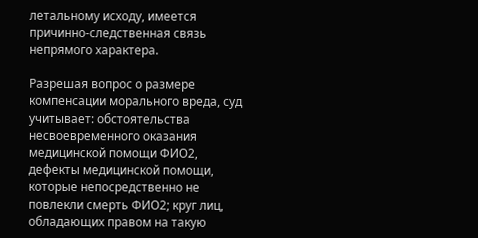летальному исходу, имеется причинно-следственная связь непрямого характера.

Разрешая вопрос о размере компенсации морального вреда, суд учитывает: обстоятельства несвоевременного оказания медицинской помощи ФИО2, дефекты медицинской помощи, которые непосредственно не повлекли смерть ФИО2; круг лиц, обладающих правом на такую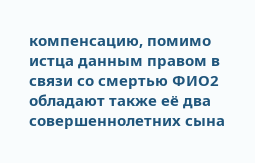компенсацию, помимо истца данным правом в связи со смертью ФИО2 обладают также её два совершеннолетних сына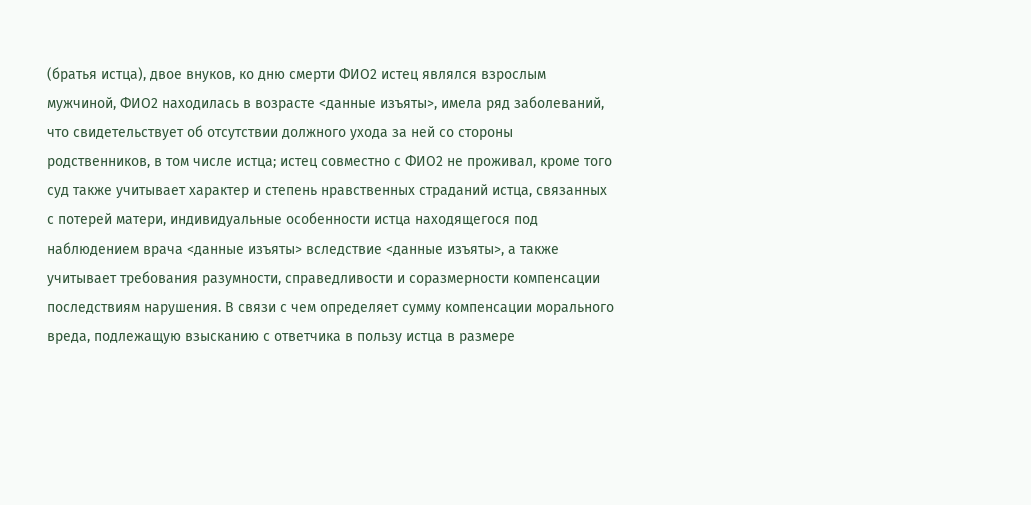(братья истца), двое внуков, ко дню смерти ФИО2 истец являлся взрослым мужчиной, ФИО2 находилась в возрасте <данные изъяты>, имела ряд заболеваний, что свидетельствует об отсутствии должного ухода за ней со стороны родственников, в том числе истца; истец совместно с ФИО2 не проживал, кроме того суд также учитывает характер и степень нравственных страданий истца, связанных с потерей матери, индивидуальные особенности истца находящегося под наблюдением врача <данные изъяты> вследствие <данные изъяты>, а также учитывает требования разумности, справедливости и соразмерности компенсации последствиям нарушения. В связи с чем определяет сумму компенсации морального вреда, подлежащую взысканию с ответчика в пользу истца в размере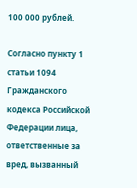100 000 рублей.

Согласно пункту 1 статьи 1094 Гражданского кодекса Российской Федерации лица, ответственные за вред, вызванный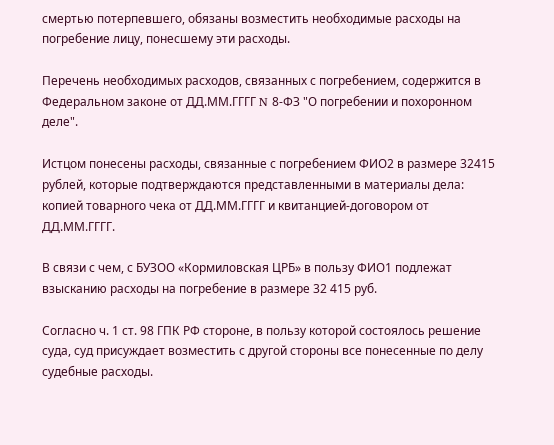смертью потерпевшего, обязаны возместить необходимые расходы на погребение лицу, понесшему эти расходы.

Перечень необходимых расходов, связанных с погребением, содержится в Федеральном законе от ДД.ММ.ГГГГ N 8-ФЗ "О погребении и похоронном деле".

Истцом понесены расходы, связанные с погребением ФИО2 в размере 32415 рублей, которые подтверждаются представленными в материалы дела: копией товарного чека от ДД.ММ.ГГГГ и квитанцией-договором от ДД.ММ.ГГГГ.

В связи с чем, с БУЗОО «Кормиловская ЦРБ» в пользу ФИО1 подлежат взысканию расходы на погребение в размере 32 415 руб.

Согласно ч. 1 ст. 98 ГПК РФ стороне, в пользу которой состоялось решение суда, суд присуждает возместить с другой стороны все понесенные по делу судебные расходы.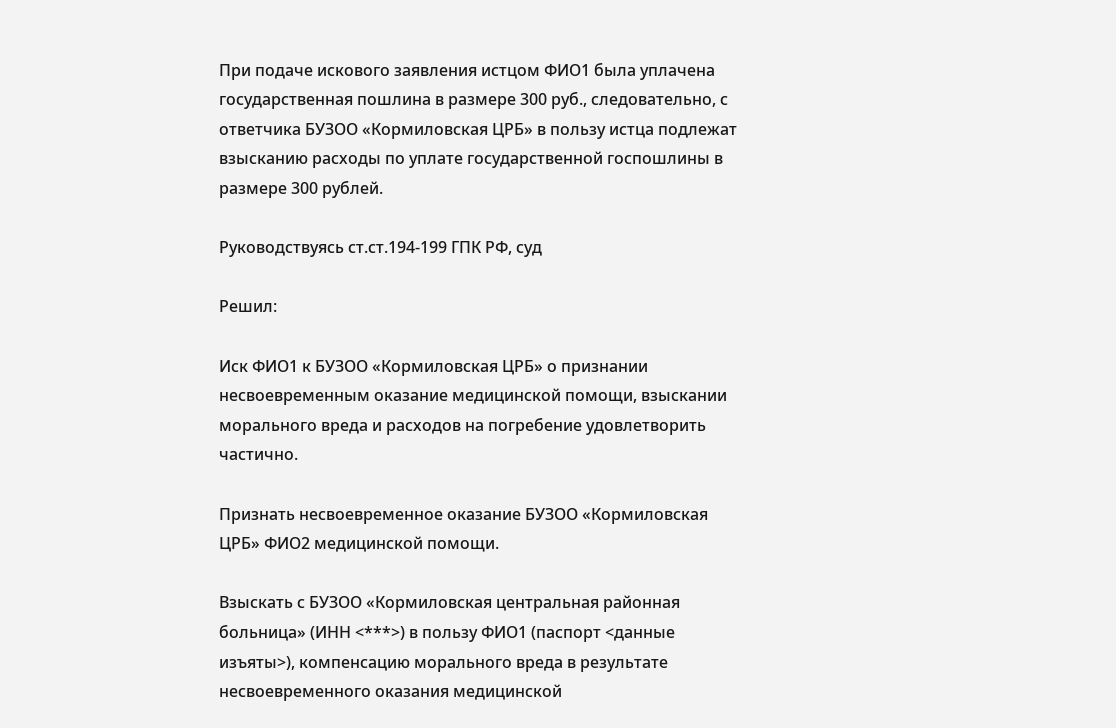При подаче искового заявления истцом ФИО1 была уплачена государственная пошлина в размере 300 руб., следовательно, с ответчика БУЗОО «Кормиловская ЦРБ» в пользу истца подлежат взысканию расходы по уплате государственной госпошлины в размере 300 рублей.

Руководствуясь ст.ст.194-199 ГПК РФ, суд

Решил:

Иск ФИО1 к БУЗОО «Кормиловская ЦРБ» о признании несвоевременным оказание медицинской помощи, взыскании морального вреда и расходов на погребение удовлетворить частично.

Признать несвоевременное оказание БУЗОО «Кормиловская ЦРБ» ФИО2 медицинской помощи.

Взыскать с БУЗОО «Кормиловская центральная районная больница» (ИНН <***>) в пользу ФИО1 (паспорт <данные изъяты>), компенсацию морального вреда в результате несвоевременного оказания медицинской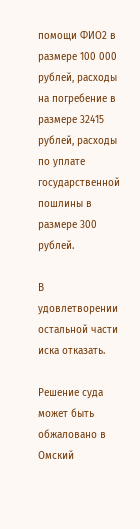помощи ФИО2 в размере 100 000 рублей, расходы на погребение в размере 32415 рублей, расходы по уплате государственной пошлины в размере 300 рублей.

В удовлетворении остальной части иска отказать.

Решение суда может быть обжаловано в Омский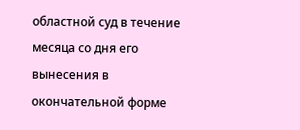областной суд в течение месяца со дня его вынесения в окончательной форме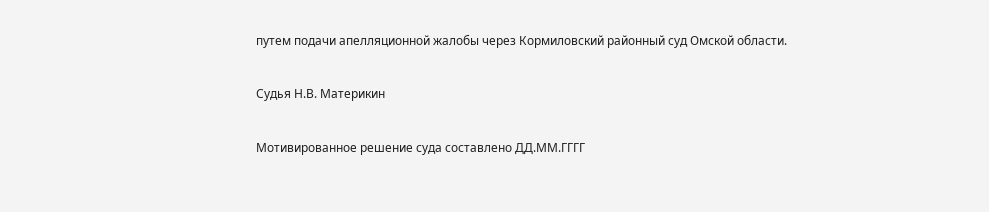путем подачи апелляционной жалобы через Кормиловский районный суд Омской области.

Судья Н.В. Материкин

Мотивированное решение суда составлено ДД.ММ.ГГГГ